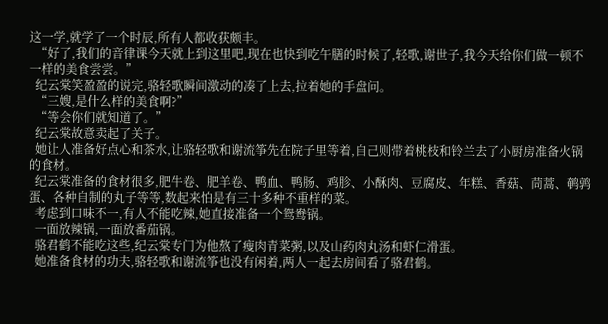这一学,就学了一个时辰,所有人都收获颇丰。
  “好了,我们的音律课今天就上到这里吧,现在也快到吃午膳的时候了,轻歌,谢世子,我今天给你们做一顿不一样的美食尝尝。”
  纪云棠笑盈盈的说完,骆轻歌瞬间激动的凑了上去,拉着她的手盘问。
  “三嫂,是什么样的美食啊?”
  “等会你们就知道了。”
  纪云棠故意卖起了关子。
  她让人准备好点心和茶水,让骆轻歌和谢流筝先在院子里等着,自己则带着桃枝和铃兰去了小厨房准备火锅的食材。
  纪云棠准备的食材很多,肥牛卷、肥羊卷、鸭血、鸭肠、鸡胗、小酥肉、豆腐皮、年糕、香菇、茼蒿、鹌鹑蛋、各种自制的丸子等等,数起来怕是有三十多种不重样的菜。
  考虑到口味不一,有人不能吃辣,她直接准备一个鸳鸯锅。
  一面放辣锅,一面放番茄锅。
  骆君鹤不能吃这些,纪云棠专门为他熬了瘦肉青菜粥,以及山药肉丸汤和虾仁滑蛋。
  她准备食材的功夫,骆轻歌和谢流筝也没有闲着,两人一起去房间看了骆君鹤。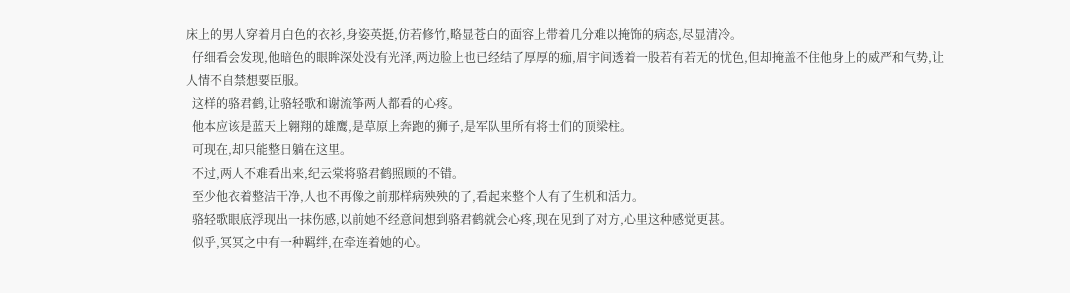床上的男人穿着月白色的衣衫,身姿英挺,仿若修竹,略显苍白的面容上带着几分难以掩饰的病态,尽显清冷。
  仔细看会发现,他暗色的眼眸深处没有光泽,两边脸上也已经结了厚厚的痂,眉宇间透着一股若有若无的忧色,但却掩盖不住他身上的威严和气势,让人情不自禁想要臣服。
  这样的骆君鹤,让骆轻歌和谢流筝两人都看的心疼。
  他本应该是蓝天上翱翔的雄鹰,是草原上奔跑的狮子,是军队里所有将士们的顶梁柱。
  可现在,却只能整日躺在这里。
  不过,两人不难看出来,纪云棠将骆君鹤照顾的不错。
  至少他衣着整洁干净,人也不再像之前那样病殃殃的了,看起来整个人有了生机和活力。
  骆轻歌眼底浮现出一抹伤感,以前她不经意间想到骆君鹤就会心疼,现在见到了对方,心里这种感觉更甚。
  似乎,冥冥之中有一种羁绊,在牵连着她的心。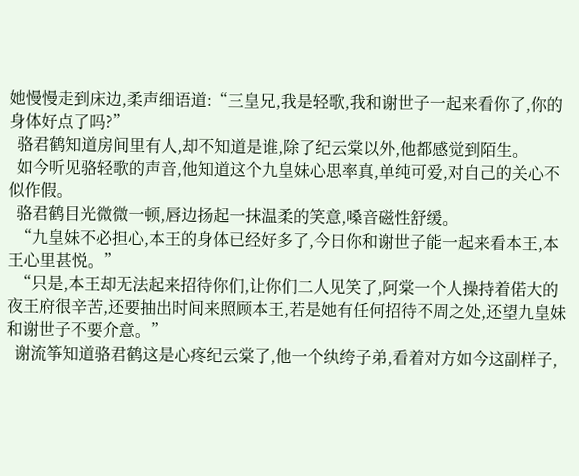她慢慢走到床边,柔声细语道:“三皇兄,我是轻歌,我和谢世子一起来看你了,你的身体好点了吗?”
  骆君鹤知道房间里有人,却不知道是谁,除了纪云棠以外,他都感觉到陌生。
  如今听见骆轻歌的声音,他知道这个九皇妹心思率真,单纯可爱,对自己的关心不似作假。
  骆君鹤目光微微一顿,唇边扬起一抹温柔的笑意,嗓音磁性舒缓。
  “九皇妹不必担心,本王的身体已经好多了,今日你和谢世子能一起来看本王,本王心里甚悦。”
  “只是,本王却无法起来招待你们,让你们二人见笑了,阿棠一个人操持着偌大的夜王府很辛苦,还要抽出时间来照顾本王,若是她有任何招待不周之处,还望九皇妹和谢世子不要介意。”
  谢流筝知道骆君鹤这是心疼纪云棠了,他一个纨绔子弟,看着对方如今这副样子,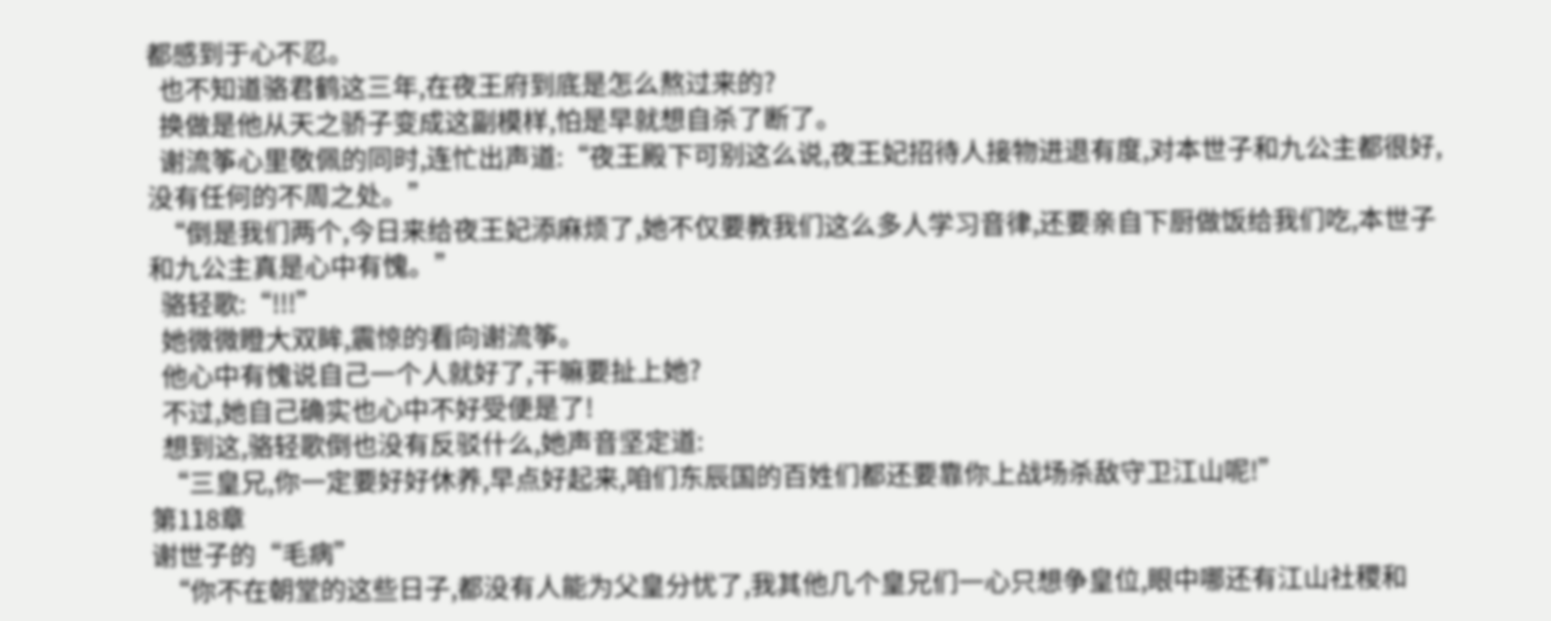都感到于心不忍。
  也不知道骆君鹤这三年,在夜王府到底是怎么熬过来的?
  换做是他从天之骄子变成这副模样,怕是早就想自杀了断了。
  谢流筝心里敬佩的同时,连忙出声道:“夜王殿下可别这么说,夜王妃招待人接物进退有度,对本世子和九公主都很好,没有任何的不周之处。”
  “倒是我们两个,今日来给夜王妃添麻烦了,她不仅要教我们这么多人学习音律,还要亲自下厨做饭给我们吃,本世子和九公主真是心中有愧。”
  骆轻歌:“!!!”
  她微微瞪大双眸,震惊的看向谢流筝。
  他心中有愧说自己一个人就好了,干嘛要扯上她?
  不过,她自己确实也心中不好受便是了!
  想到这,骆轻歌倒也没有反驳什么,她声音坚定道:
  “三皇兄,你一定要好好休养,早点好起来,咱们东辰国的百姓们都还要靠你上战场杀敌守卫江山呢!”
第118章
谢世子的“毛病”
  “你不在朝堂的这些日子,都没有人能为父皇分忧了,我其他几个皇兄们一心只想争皇位,眼中哪还有江山社稷和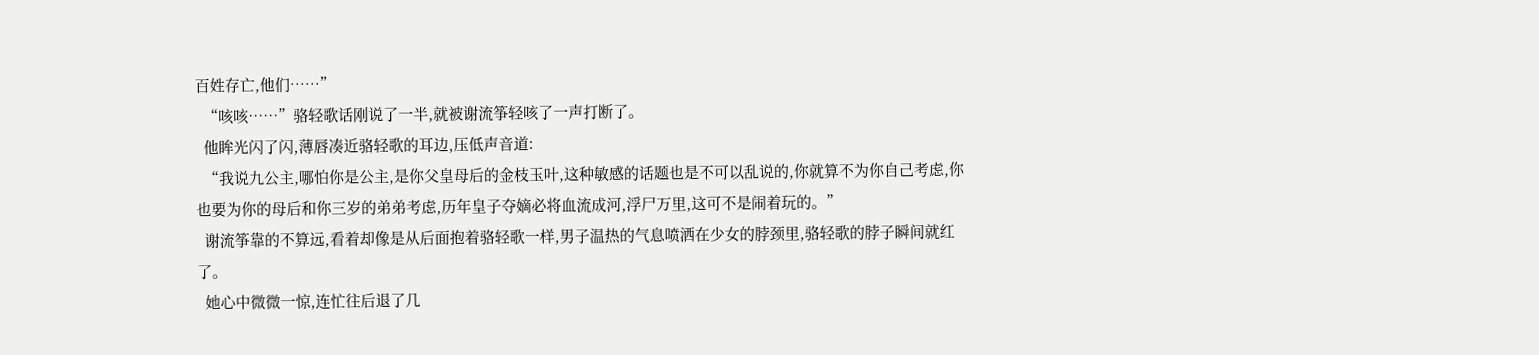百姓存亡,他们……”
  “咳咳……”骆轻歌话刚说了一半,就被谢流筝轻咳了一声打断了。
  他眸光闪了闪,薄唇凑近骆轻歌的耳边,压低声音道:
  “我说九公主,哪怕你是公主,是你父皇母后的金枝玉叶,这种敏感的话题也是不可以乱说的,你就算不为你自己考虑,你也要为你的母后和你三岁的弟弟考虑,历年皇子夺嫡必将血流成河,浮尸万里,这可不是闹着玩的。”
  谢流筝靠的不算远,看着却像是从后面抱着骆轻歌一样,男子温热的气息喷洒在少女的脖颈里,骆轻歌的脖子瞬间就红了。
  她心中微微一惊,连忙往后退了几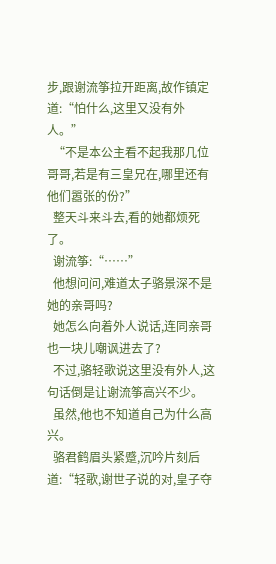步,跟谢流筝拉开距离,故作镇定道:“怕什么,这里又没有外人。”
  “不是本公主看不起我那几位哥哥,若是有三皇兄在,哪里还有他们嚣张的份?”
  整天斗来斗去,看的她都烦死了。
  谢流筝:“……”
  他想问问,难道太子骆景深不是她的亲哥吗?
  她怎么向着外人说话,连同亲哥也一块儿嘲讽进去了?
  不过,骆轻歌说这里没有外人,这句话倒是让谢流筝高兴不少。
  虽然,他也不知道自己为什么高兴。
  骆君鹤眉头紧蹙,沉吟片刻后道:“轻歌,谢世子说的对,皇子夺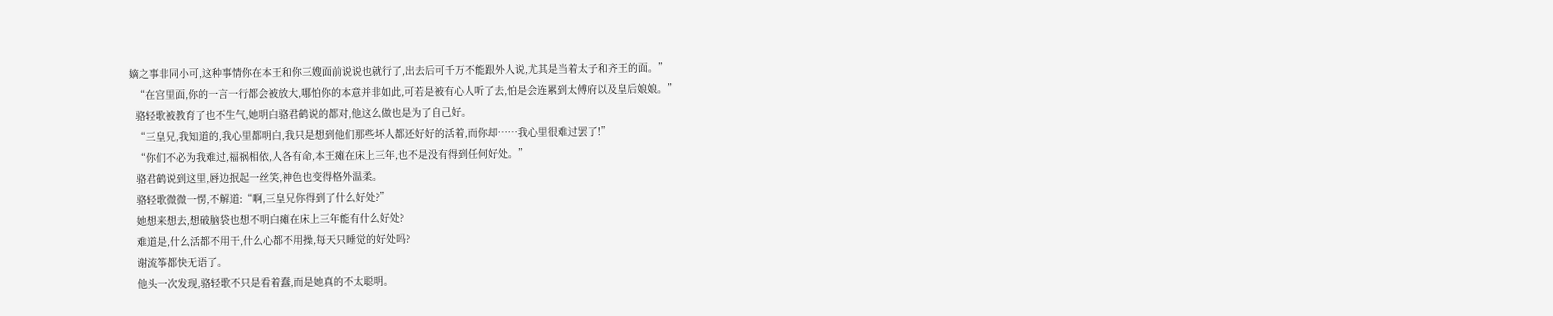嫡之事非同小可,这种事情你在本王和你三嫂面前说说也就行了,出去后可千万不能跟外人说,尤其是当着太子和齐王的面。”
  “在宫里面,你的一言一行都会被放大,哪怕你的本意并非如此,可若是被有心人听了去,怕是会连累到太傅府以及皇后娘娘。”
  骆轻歌被教育了也不生气,她明白骆君鹤说的都对,他这么做也是为了自己好。
  “三皇兄,我知道的,我心里都明白,我只是想到他们那些坏人都还好好的活着,而你却……我心里很难过罢了!”
  “你们不必为我难过,福祸相依,人各有命,本王瘫在床上三年,也不是没有得到任何好处。”
  骆君鹤说到这里,唇边抿起一丝笑,神色也变得格外温柔。
  骆轻歌微微一愣,不解道:“啊,三皇兄你得到了什么好处?”
  她想来想去,想破脑袋也想不明白瘫在床上三年能有什么好处?
  难道是,什么活都不用干,什么心都不用操,每天只睡觉的好处吗?
  谢流筝都快无语了。
  他头一次发现,骆轻歌不只是看着蠢,而是她真的不太聪明。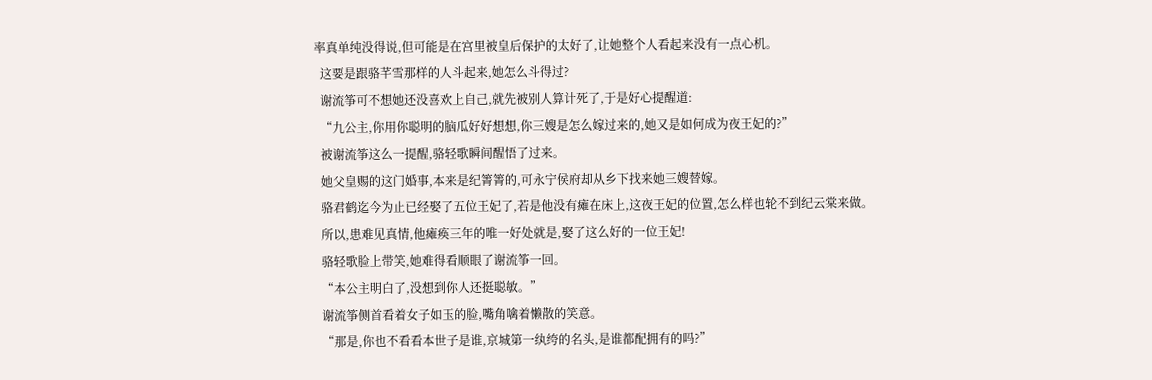率真单纯没得说,但可能是在宫里被皇后保护的太好了,让她整个人看起来没有一点心机。
  这要是跟骆芊雪那样的人斗起来,她怎么斗得过?
  谢流筝可不想她还没喜欢上自己,就先被别人算计死了,于是好心提醒道:
  “九公主,你用你聪明的脑瓜好好想想,你三嫂是怎么嫁过来的,她又是如何成为夜王妃的?”
  被谢流筝这么一提醒,骆轻歌瞬间醒悟了过来。
  她父皇赐的这门婚事,本来是纪箐箐的,可永宁侯府却从乡下找来她三嫂替嫁。
  骆君鹤迄今为止已经娶了五位王妃了,若是他没有瘫在床上,这夜王妃的位置,怎么样也轮不到纪云棠来做。
  所以,患难见真情,他瘫痪三年的唯一好处就是,娶了这么好的一位王妃!
  骆轻歌脸上带笑,她难得看顺眼了谢流筝一回。
  “本公主明白了,没想到你人还挺聪敏。”
  谢流筝侧首看着女子如玉的脸,嘴角噙着懒散的笑意。
  “那是,你也不看看本世子是谁,京城第一纨绔的名头,是谁都配拥有的吗?”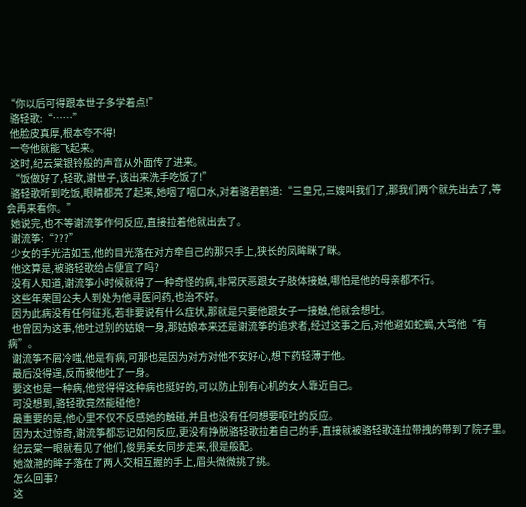“你以后可得跟本世子多学着点!”
  骆轻歌:“……”
  他脸皮真厚,根本夸不得!
  一夸他就能飞起来。
  这时,纪云棠银铃般的声音从外面传了进来。
  “饭做好了,轻歌,谢世子,该出来洗手吃饭了!”
  骆轻歌听到吃饭,眼睛都亮了起来,她咽了咽口水,对着骆君鹤道:“三皇兄,三嫂叫我们了,那我们两个就先出去了,等会再来看你。”
  她说完,也不等谢流筝作何反应,直接拉着他就出去了。
  谢流筝:“???”
  少女的手光洁如玉,他的目光落在对方牵自己的那只手上,狭长的凤眸眯了眯。
  他这算是,被骆轻歌给占便宜了吗?
  没有人知道,谢流筝小时候就得了一种奇怪的病,非常厌恶跟女子肢体接触,哪怕是他的母亲都不行。
  这些年荣国公夫人到处为他寻医问药,也治不好。
  因为此病没有任何征兆,若非要说有什么症状,那就是只要他跟女子一接触,他就会想吐。
  也曾因为这事,他吐过别的姑娘一身,那姑娘本来还是谢流筝的追求者,经过这事之后,对他避如蛇蝎,大骂他“有病”。
  谢流筝不屑冷嗤,他是有病,可那也是因为对方对他不安好心,想下药轻薄于他。
  最后没得逞,反而被他吐了一身。
  要这也是一种病,他觉得得这种病也挺好的,可以防止别有心机的女人靠近自己。
  可没想到,骆轻歌竟然能碰他?
  最重要的是,他心里不仅不反感她的触碰,并且也没有任何想要呕吐的反应。
  因为太过惊奇,谢流筝都忘记如何反应,更没有挣脱骆轻歌拉着自己的手,直接就被骆轻歌连拉带拽的带到了院子里。
  纪云棠一眼就看见了他们,俊男美女同步走来,很是般配。
  她潋滟的眸子落在了两人交相互握的手上,眉头微微挑了挑。
  怎么回事?
  这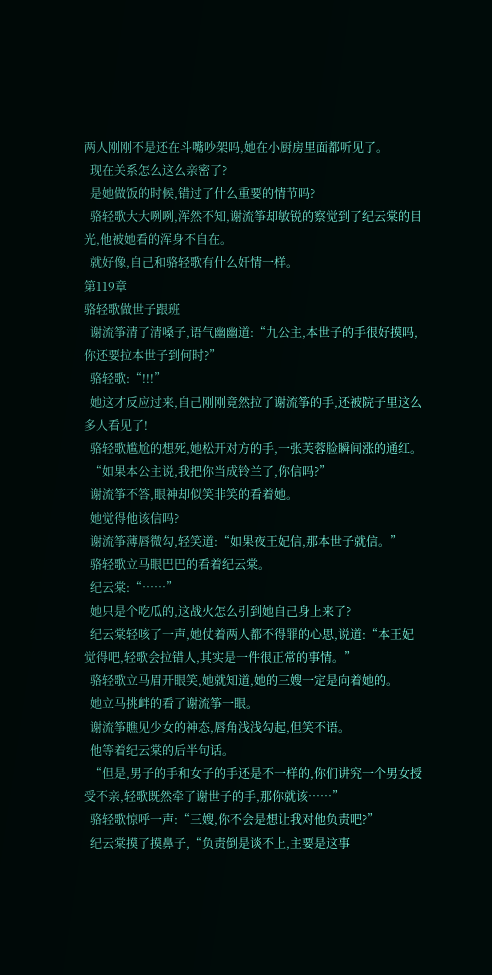两人刚刚不是还在斗嘴吵架吗,她在小厨房里面都听见了。
  现在关系怎么这么亲密了?
  是她做饭的时候,错过了什么重要的情节吗?
  骆轻歌大大咧咧,浑然不知,谢流筝却敏锐的察觉到了纪云棠的目光,他被她看的浑身不自在。
  就好像,自己和骆轻歌有什么奸情一样。
第119章
骆轻歌做世子跟班
  谢流筝清了清嗓子,语气幽幽道:“九公主,本世子的手很好摸吗,你还要拉本世子到何时?”
  骆轻歌:“!!!”
  她这才反应过来,自己刚刚竟然拉了谢流筝的手,还被院子里这么多人看见了!
  骆轻歌尴尬的想死,她松开对方的手,一张芙蓉脸瞬间涨的通红。
  “如果本公主说,我把你当成铃兰了,你信吗?”
  谢流筝不答,眼神却似笑非笑的看着她。
  她觉得他该信吗?
  谢流筝薄唇微勾,轻笑道:“如果夜王妃信,那本世子就信。”
  骆轻歌立马眼巴巴的看着纪云棠。
  纪云棠:“……”
  她只是个吃瓜的,这战火怎么引到她自己身上来了?
  纪云棠轻咳了一声,她仗着两人都不得罪的心思,说道:“本王妃觉得吧,轻歌会拉错人,其实是一件很正常的事情。”
  骆轻歌立马眉开眼笑,她就知道,她的三嫂一定是向着她的。
  她立马挑衅的看了谢流筝一眼。
  谢流筝瞧见少女的神态,唇角浅浅勾起,但笑不语。
  他等着纪云棠的后半句话。
  “但是,男子的手和女子的手还是不一样的,你们讲究一个男女授受不亲,轻歌既然牵了谢世子的手,那你就该……”
  骆轻歌惊呼一声:“三嫂,你不会是想让我对他负责吧?”
  纪云棠摸了摸鼻子,“负责倒是谈不上,主要是这事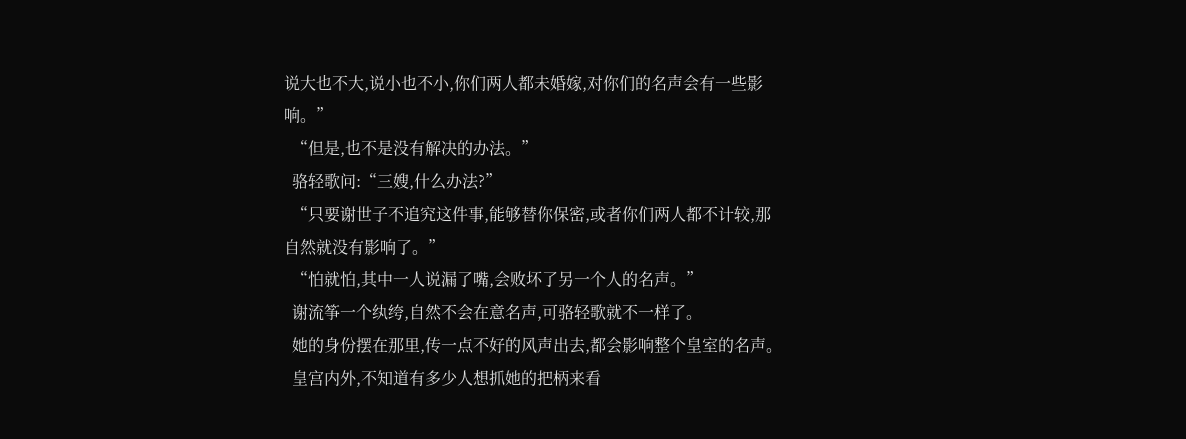说大也不大,说小也不小,你们两人都未婚嫁,对你们的名声会有一些影响。”
  “但是,也不是没有解决的办法。”
  骆轻歌问:“三嫂,什么办法?”
  “只要谢世子不追究这件事,能够替你保密,或者你们两人都不计较,那自然就没有影响了。”
  “怕就怕,其中一人说漏了嘴,会败坏了另一个人的名声。”
  谢流筝一个纨绔,自然不会在意名声,可骆轻歌就不一样了。
  她的身份摆在那里,传一点不好的风声出去,都会影响整个皇室的名声。
  皇宫内外,不知道有多少人想抓她的把柄来看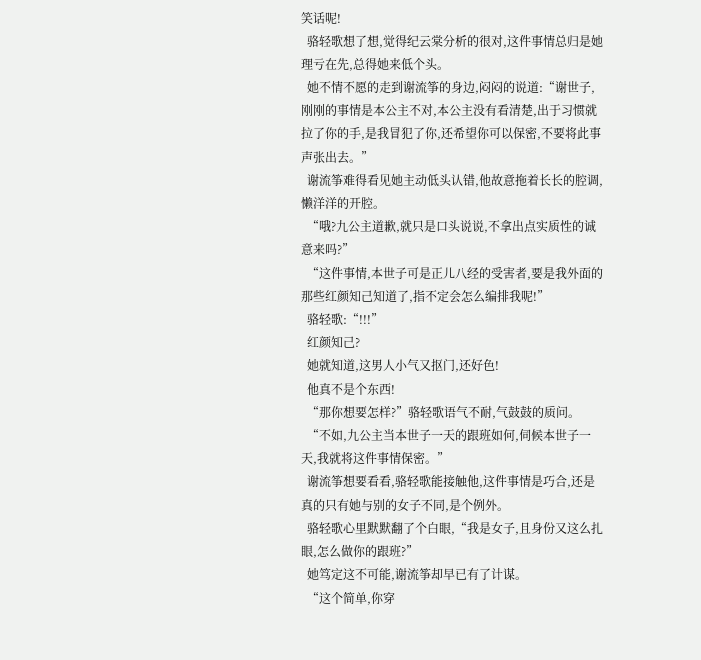笑话呢!
  骆轻歌想了想,觉得纪云棠分析的很对,这件事情总归是她理亏在先,总得她来低个头。
  她不情不愿的走到谢流筝的身边,闷闷的说道:“谢世子,刚刚的事情是本公主不对,本公主没有看清楚,出于习惯就拉了你的手,是我冒犯了你,还希望你可以保密,不要将此事声张出去。”
  谢流筝难得看见她主动低头认错,他故意拖着长长的腔调,懒洋洋的开腔。
  “哦?九公主道歉,就只是口头说说,不拿出点实质性的诚意来吗?”
  “这件事情,本世子可是正儿八经的受害者,要是我外面的那些红颜知己知道了,指不定会怎么编排我呢!”
  骆轻歌:“!!!”
  红颜知己?
  她就知道,这男人小气又抠门,还好色!
  他真不是个东西!
  “那你想要怎样?”骆轻歌语气不耐,气鼓鼓的质问。
  “不如,九公主当本世子一天的跟班如何,伺候本世子一天,我就将这件事情保密。”
  谢流筝想要看看,骆轻歌能接触他,这件事情是巧合,还是真的只有她与别的女子不同,是个例外。
  骆轻歌心里默默翻了个白眼,“我是女子,且身份又这么扎眼,怎么做你的跟班?”
  她笃定这不可能,谢流筝却早已有了计谋。
  “这个简单,你穿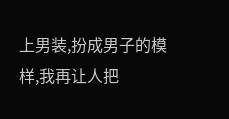上男装,扮成男子的模样,我再让人把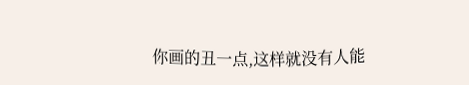你画的丑一点,这样就没有人能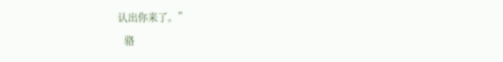认出你来了。”
  骆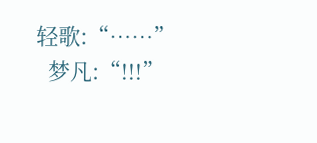轻歌:“……”
  梦凡:“!!!”